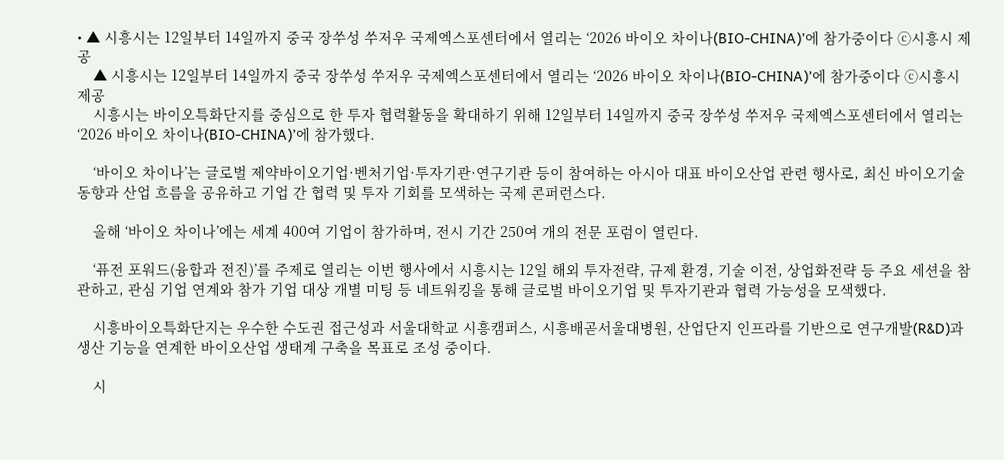• ▲ 시흥시는 12일부터 14일까지 중국 장쑤성 쑤저우 국제엑스포센터에서 열리는 ‘2026 바이오 차이나(BIO-CHINA)’에 참가중이다 ⓒ시흥시 제공
    ▲ 시흥시는 12일부터 14일까지 중국 장쑤성 쑤저우 국제엑스포센터에서 열리는 ‘2026 바이오 차이나(BIO-CHINA)’에 참가중이다 ⓒ시흥시 제공
    시흥시는 바이오특화단지를 중심으로 한 투자 협력활동을 확대하기 위해 12일부터 14일까지 중국 장쑤성 쑤저우 국제엑스포센터에서 열리는 ‘2026 바이오 차이나(BIO-CHINA)’에 참가했다.

    ‘바이오 차이나’는 글로벌 제약바이오기업·벤처기업·투자기관·연구기관 등이 참여하는 아시아 대표 바이오산업 관련 행사로, 최신 바이오기술 동향과 산업 흐름을 공유하고 기업 간 협력 및 투자 기회를 모색하는 국제 콘퍼런스다.

    올해 ‘바이오 차이나’에는 세계 400여 기업이 참가하며, 전시 기간 250여 개의 전문 포럼이 열린다.

    ‘퓨전 포워드(융합과 전진)’를 주제로 열리는 이번 행사에서 시흥시는 12일 해외 투자전략, 규제 환경, 기술 이전, 상업화전략 등 주요 세션을 참관하고, 관심 기업 연계와 참가 기업 대상 개별 미팅 등 네트워킹을 통해 글로벌 바이오기업 및 투자기관과 협력 가능성을 모색했다.

    시흥바이오특화단지는 우수한 수도권 접근성과 서울대학교 시흥캠퍼스, 시흥배곧서울대병원, 산업단지 인프라를 기반으로 연구개발(R&D)과 생산 기능을 연계한 바이오산업 생태계 구축을 목표로 조성 중이다.

    시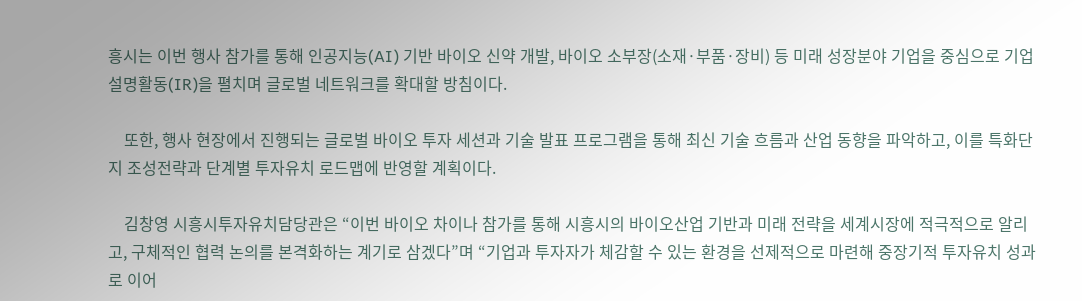흥시는 이번 행사 참가를 통해 인공지능(AI) 기반 바이오 신약 개발, 바이오 소부장(소재·부품·장비) 등 미래 성장분야 기업을 중심으로 기업설명활동(IR)을 펼치며 글로벌 네트워크를 확대할 방침이다.

    또한, 행사 현장에서 진행되는 글로벌 바이오 투자 세션과 기술 발표 프로그램을 통해 최신 기술 흐름과 산업 동향을 파악하고, 이를 특화단지 조성전략과 단계별 투자유치 로드맵에 반영할 계획이다.

    김창영 시흥시투자유치담당관은 “이번 바이오 차이나 참가를 통해 시흥시의 바이오산업 기반과 미래 전략을 세계시장에 적극적으로 알리고, 구체적인 협력 논의를 본격화하는 계기로 삼겠다”며 “기업과 투자자가 체감할 수 있는 환경을 선제적으로 마련해 중장기적 투자유치 성과로 이어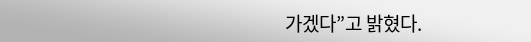가겠다”고 밝혔다.